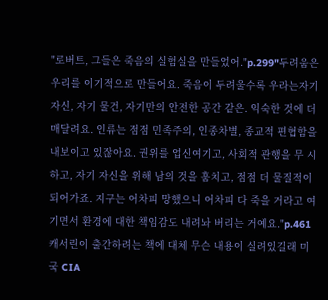"로버트, 그들은 죽음의 실험실을 만들었어."p.299"두려움은 우리를 이기적으로 만들어요. 죽음이 두려울수록 우라는자기 자신, 자기 물건, 자기만의 안전한 공간 같은. 익숙한 것에 더 매달려요. 인류는 점점 민족주의, 인종차별, 종교적 편협함을 내보이고 있잖아요. 권위를 업신여기고, 사회적 관행을 무 시하고, 자기 자신을 위해 남의 것을 훔치고, 점점 더 물질적이 되어가죠. 지구는 어차피 망했으니 어차피 다 죽을 거라고 여기면서 환경에 대한 책임감도 내려놔 버리는 거예요."p.461캐서린이 출간하려는 책에 대체 무슨 내용이 실려있길래 미국 CIA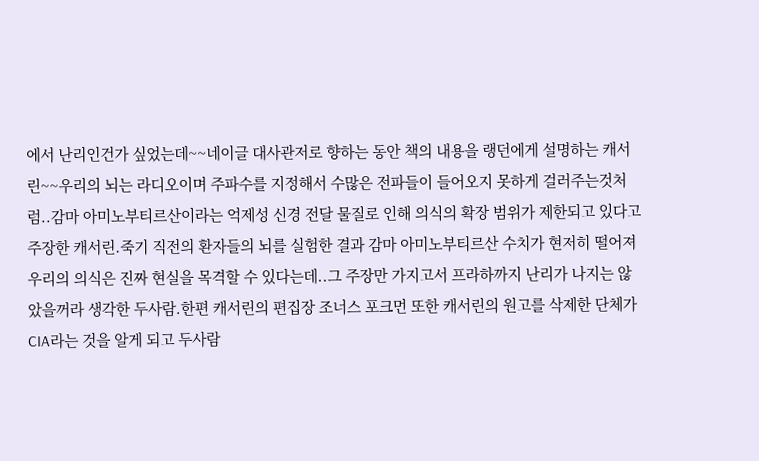에서 난리인건가 싶었는데~~네이글 대사관저로 향하는 동안 책의 내용을 랭던에게 설명하는 캐서린~~우리의 뇌는 라디오이며 주파수를 지정해서 수많은 전파들이 들어오지 못하게 걸러주는것처럼..감마 아미노부티르산이라는 억제성 신경 전달 물질로 인해 의식의 확장 범위가 제한되고 있다고 주장한 캐서린.죽기 직전의 환자들의 뇌를 실험한 결과 감마 아미노부티르산 수치가 현저히 떨어져 우리의 의식은 진짜 현실을 목격할 수 있다는데..그 주장만 가지고서 프라하까지 난리가 나지는 않았을꺼라 생각한 두사람.한편 캐서린의 편집장 조너스 포크먼 또한 캐서린의 원고를 삭제한 단체가 CIA라는 것을 알게 되고 두사람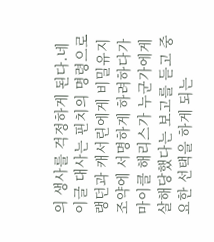의 생사를 걱정하게 된다.네이글 대사는 핀치의 명령으로 랭던과 캐서린에게 비밀유지조약에 서명하게 하려하다가 마이클 해리스가 누군가에게 살해당했다는 보고를 듣고 중요한 선택을 하게 되는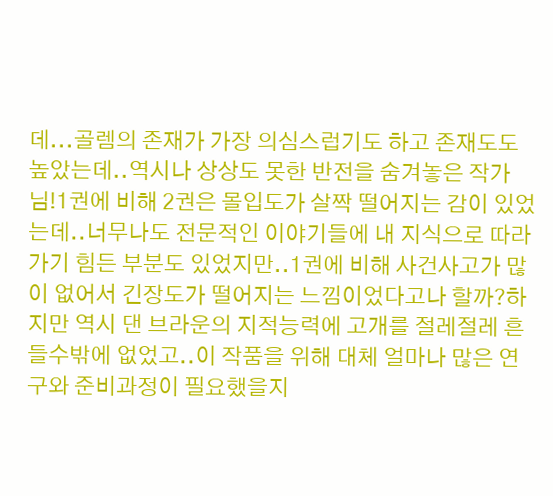데...골렘의 존재가 가장 의심스럽기도 하고 존재도도 높았는데..역시나 상상도 못한 반전을 숨겨놓은 작가님!1권에 비해 2권은 몰입도가 살짝 떨어지는 감이 있었는데..너무나도 전문적인 이야기들에 내 지식으로 따라가기 힘든 부분도 있었지만..1권에 비해 사건사고가 많이 없어서 긴장도가 떨어지는 느낌이었다고나 할까?하지만 역시 댄 브라운의 지적능력에 고개를 절레절레 흔들수밖에 없었고..이 작품을 위해 대체 얼마나 많은 연구와 준비과정이 필요했을지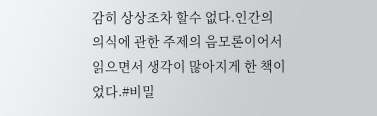감히 상상조차 할수 없다.인간의 의식에 관한 주제의 음모론이어서 읽으면서 생각이 많아지게 한 책이었다.#비밀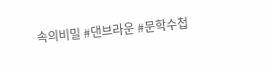속의비밀 #댄브라운 #문학수첩